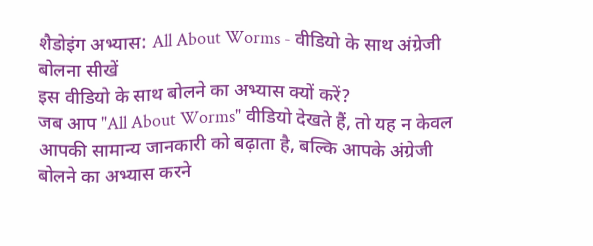शैडोइंग अभ्यास: All About Worms - वीडियो के साथ अंग्रेजी बोलना सीखें
इस वीडियो के साथ बोलने का अभ्यास क्यों करें?
जब आप "All About Worms" वीडियो देखते हैं, तो यह न केवल आपकी सामान्य जानकारी को बढ़ाता है, बल्कि आपके अंग्रेजी बोलने का अभ्यास करने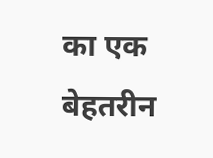का एक बेहतरीन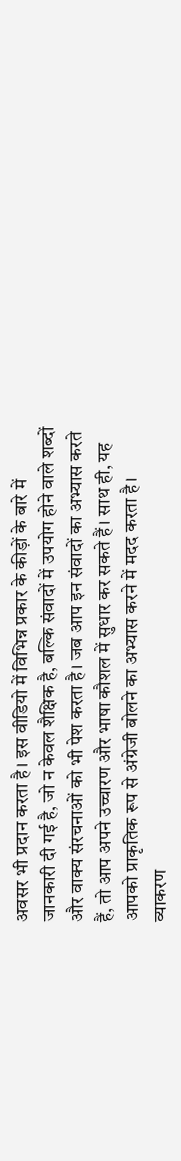अवसर भी प्रदान करता है। इस वीडियो में विभिन्न प्रकार के कीड़ों के बारे में जानकारी दी गई है, जो न केवल शैक्षिक है, बल्कि संवादों में उपयोग होने वाले शब्दों और वाक्य संरचनाओं को भी पेश करता है। जब आप इन संवादों का अभ्यास करते हैं, तो आप अपने उच्चारण और भाषा कौशल में सुधार कर सकते हैं। साथ ही, यह आपको प्राकृतिक रूप से अंग्रेजी बोलने का अभ्यास करने में मदद करता है।
व्याकरण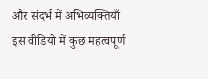और संदर्भ में अभिव्यक्तियाँ
इस वीडियो में कुछ महत्वपूर्ण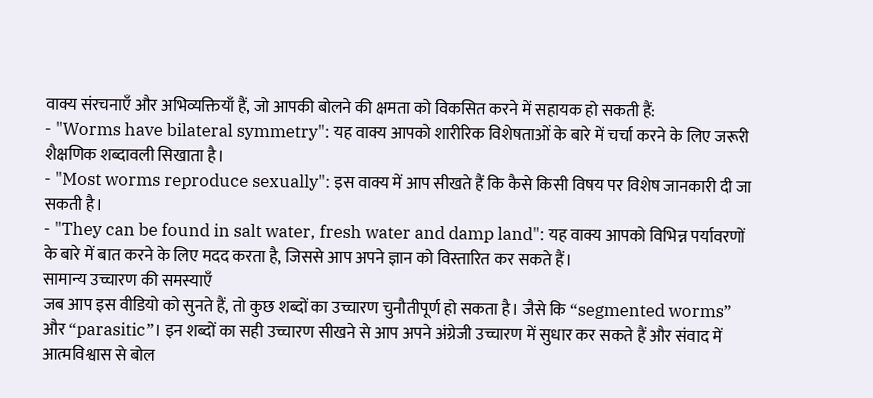वाक्य संरचनाएँ और अभिव्यक्तियाँ हैं, जो आपकी बोलने की क्षमता को विकसित करने में सहायक हो सकती हैं:
- "Worms have bilateral symmetry": यह वाक्य आपको शारीरिक विशेषताओं के बारे में चर्चा करने के लिए जरूरी शैक्षणिक शब्दावली सिखाता है।
- "Most worms reproduce sexually": इस वाक्य में आप सीखते हैं कि कैसे किसी विषय पर विशेष जानकारी दी जा सकती है।
- "They can be found in salt water, fresh water and damp land": यह वाक्य आपको विभिन्न पर्यावरणों के बारे में बात करने के लिए मदद करता है, जिससे आप अपने ज्ञान को विस्तारित कर सकते हैं।
सामान्य उच्चारण की समस्याएँ
जब आप इस वीडियो को सुनते हैं, तो कुछ शब्दों का उच्चारण चुनौतीपूर्ण हो सकता है। जैसे कि “segmented worms” और “parasitic”। इन शब्दों का सही उच्चारण सीखने से आप अपने अंग्रेजी उच्चारण में सुधार कर सकते हैं और संवाद में आत्मविश्वास से बोल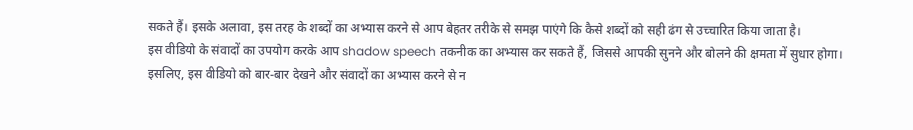सकते हैं। इसके अलावा, इस तरह के शब्दों का अभ्यास करने से आप बेहतर तरीके से समझ पाएंगे कि कैसे शब्दों को सही ढंग से उच्चारित किया जाता है।
इस वीडियो के संवादों का उपयोग करके आप shadow speech तकनीक का अभ्यास कर सकते हैं, जिससे आपकी सुनने और बोलने की क्षमता में सुधार होगा। इसलिए, इस वीडियो को बार-बार देखने और संवादों का अभ्यास करने से न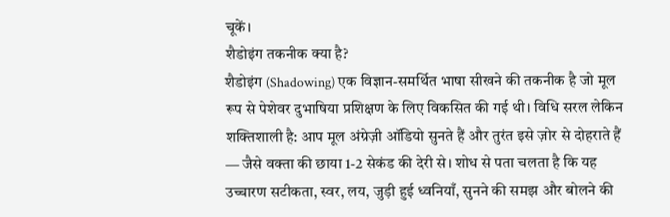चूकें।
शैडोइंग तकनीक क्या है?
शैडोइंग (Shadowing) एक विज्ञान-समर्थित भाषा सीखने की तकनीक है जो मूल रूप से पेशेवर दुभाषिया प्रशिक्षण के लिए विकसित की गई थी। विधि सरल लेकिन शक्तिशाली है: आप मूल अंग्रेज़ी ऑडियो सुनते हैं और तुरंत इसे ज़ोर से दोहराते हैं — जैसे वक्ता की छाया 1-2 सेकंड की देरी से। शोध से पता चलता है कि यह उच्चारण सटीकता, स्वर, लय, जुड़ी हुई ध्वनियाँ, सुनने की समझ और बोलने की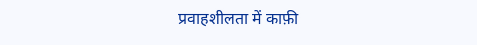प्रवाहशीलता में काफ़ी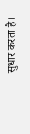सुधार करता है।